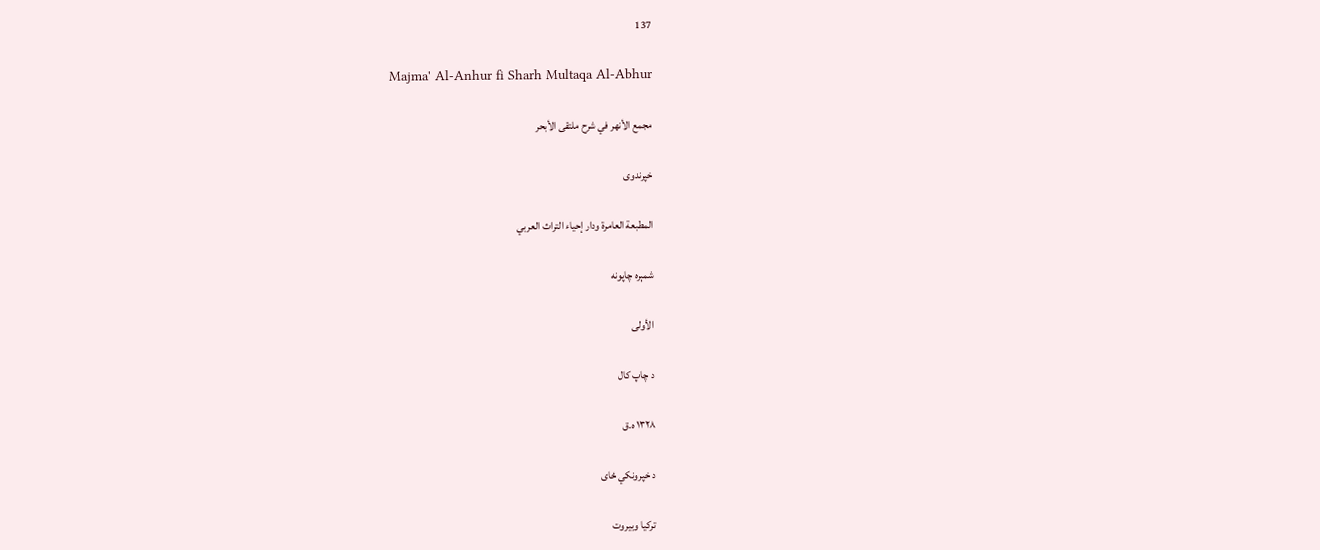137

Majma' Al-Anhur fi Sharh Multaqa Al-Abhur

مجمع الأنهر في شرح ملتقى الأبحر

خپرندوی

المطبعة العامرة ودار إحياء التراث العربي

شمېره چاپونه

الأولى

د چاپ کال

۱۳۲۸ ه.ق

د خپرونکي ځای

تركيا وبيروت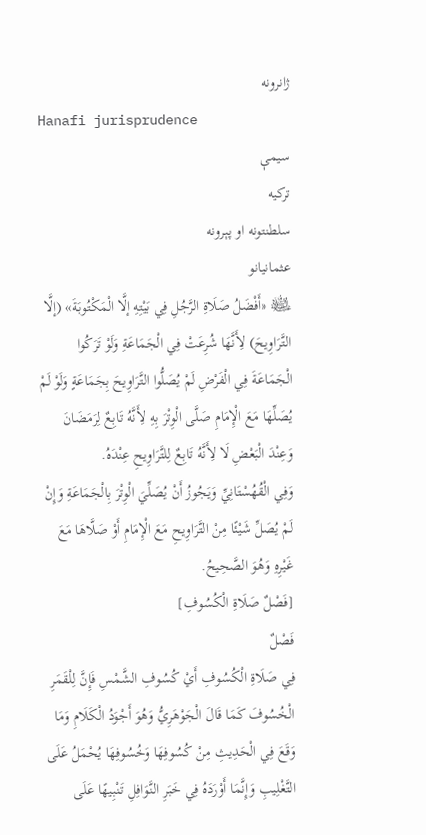ژانرونه
Hanafi jurisprudence
سیمې
ترکیه
سلطنتونه او پېرونه
عثمانيانو
﵊ «أَفْضَلُ صَلَاةِ الرَّجُلِ فِي بَيْتِهِ إلَّا الْمَكْتُوبَةَ» (إلَّا التَّرَاوِيحَ) لِأَنَّهَا شُرِعَتْ فِي الْجَمَاعَةِ وَلَوْ تَرَكُوا الْجَمَاعَةَ فِي الْفَرْضِ لَمْ يُصَلُّوا التَّرَاوِيحَ بِجَمَاعَةٍ وَلَوْ لَمْ يُصَلِّهَا مَعَ الْإِمَامِ صَلَّى الْوِتْرَ بِهِ لِأَنَّهُ تَابِعٌ لِرَمَضَانَ وَعِنْدَ الْبَعْضِ لَا لِأَنَّهُ تَابِعٌ لِلتَّرَاوِيحِ عِنْدَهُ.
وَفِي الْقُهُسْتَانِيِّ وَيَجُوزُ أَنْ يُصَلِّيَ الْوِتْرَ بِالْجَمَاعَةِ وَإِنْ لَمْ يُصَلِّ شَيْئًا مِنْ التَّرَاوِيحِ مَعَ الْإِمَامِ أَوْ صَلَّاهَا مَعَ غَيْرِهِ وَهُوَ الصَّحِيحُ.
[فَصْلٌ صَلَاةِ الْكُسُوفِ]
فَصْلٌ
فِي صَلَاةِ الْكُسُوفِ أَيْ كُسُوفِ الشَّمْسِ فَإِنَّ لِلْقَمَرِ الْخُسُوفَ كَمَا قَالَ الْجَوْهَرِيُّ وَهُوَ أَجْوَدُ الْكَلَامِ وَمَا وَقَعَ فِي الْحَدِيثِ مِنْ كُسُوفِهَا وَخُسُوفِهَا يُحْمَلُ عَلَى التَّغْلِيبِ وَإِنَّمَا أَوْرَدَهُ فِي خَبَرِ النَّوَافِلِ تَنْبِيهًا عَلَى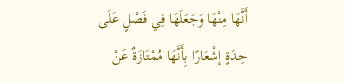أَنَّهَا مِنْهَا وَجَعَلَهَا فِي فَصْلٍ عَلَى حِدَةٍ إشْعَارًا بِأَنَّهَا مُمْتَازَةٌ عَنْ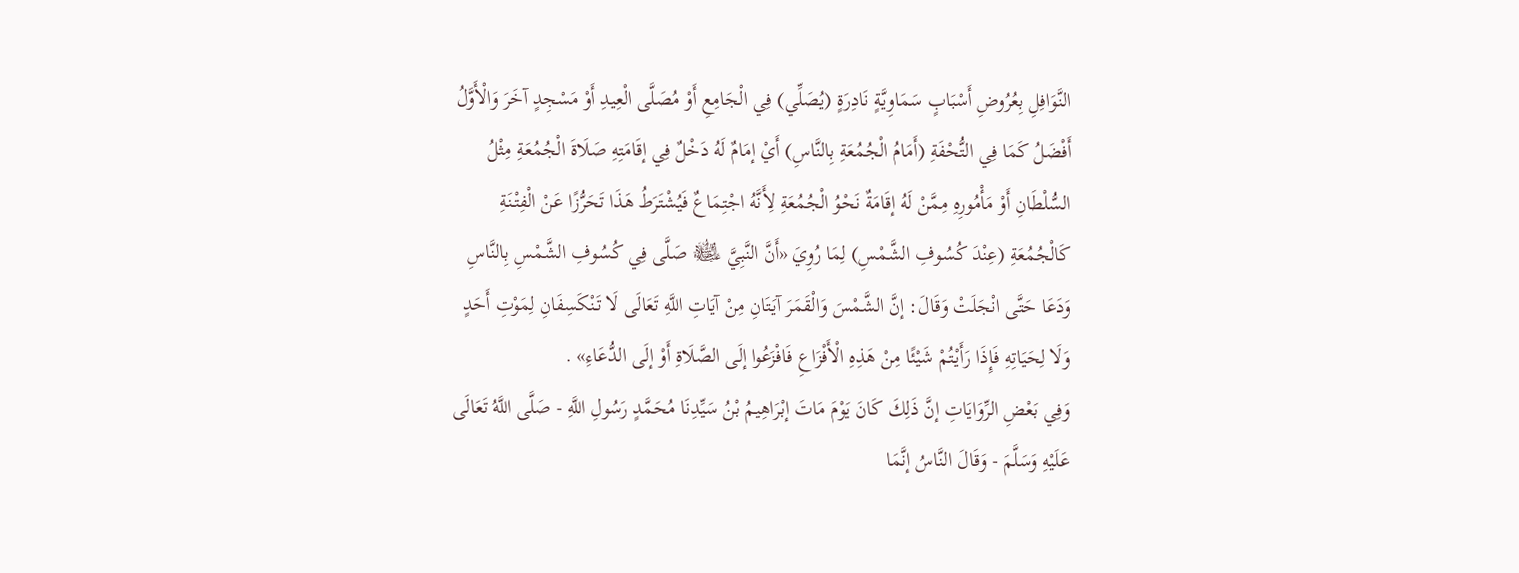النَّوَافِلِ بِعُرُوضِ أَسْبَابٍ سَمَاوِيَّةٍ نَادِرَةٍ (يُصَلِّي) فِي الْجَامِعِ أَوْ مُصَلَّى الْعِيدِ أَوْ مَسْجِدٍ آخَرَ وَالْأَوَّلُ أَفْضَلُ كَمَا فِي التُّحْفَةِ (أَمَامُ الْجُمُعَةِ بِالنَّاسِ) أَيْ إمَامٌ لَهُ دَخْلٌ فِي إقَامَتِهِ صَلَاةَ الْجُمُعَةِ مِثْلُ السُّلْطَانِ أَوْ مَأْمُورِهِ مِمَّنْ لَهُ إقَامَةٌ نَحْوُ الْجُمُعَةِ لِأَنَّهُ اجْتِمَاعٌ فَيُشْتَرَطُ هَذَا تَحَرُّزًا عَنْ الْفِتْنَةِ كَالْجُمُعَةِ (عِنْدَ كُسُوفِ الشَّمْسِ) لِمَا رُوِيَ «أَنَّ النَّبِيَّ ﵊ صَلَّى فِي كُسُوفِ الشَّمْسِ بِالنَّاسِ وَدَعَا حَتَّى انْجَلَتْ وَقَالَ: إنَّ الشَّمْسَ وَالْقَمَرَ آيَتَانِ مِنْ آيَاتِ اللَّهِ تَعَالَى لَا تَنْكَسِفَانِ لِمَوْتِ أَحَدٍ وَلَا لِحَيَاتِهِ فَإِذَا رَأَيْتُمْ شَيْئًا مِنْ هَذِهِ الْأَفْزَاعِ فَافْزَعُوا إلَى الصَّلَاةِ أَوْ إلَى الدُّعَاءِ» .
وَفِي بَعْضِ الرِّوَايَاتِ إنَّ ذَلِكَ كَانَ يَوْمَ مَاتَ إبْرَاهِيمُ بْنُ سَيِّدِنَا مُحَمَّدٍ رَسُولِ اللَّهِ - صَلَّى اللَّهُ تَعَالَى عَلَيْهِ وَسَلَّمَ - وَقَالَ النَّاسُ إنَّمَا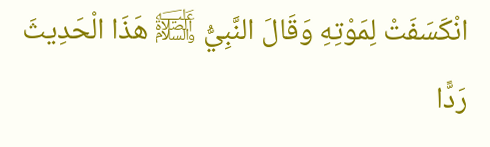انْكَسَفَتْ لِمَوْتِهِ وَقَالَ النَّبِيُّ ﵊ هَذَا الْحَدِيثَ رَدًّا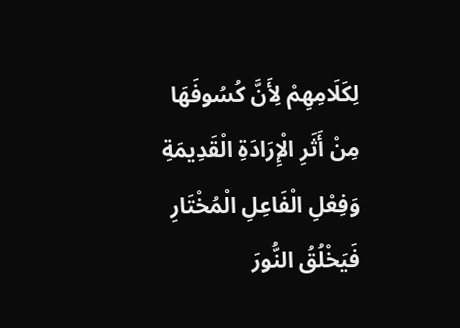لِكَلَامِهِمْ لِأَنَّ كُسُوفَهَا مِنْ أَثَرِ الْإِرَادَةِ الْقَدِيمَةِ وَفِعْلِ الْفَاعِلِ الْمُخْتَارِ فَيَخْلُقُ النُّورَ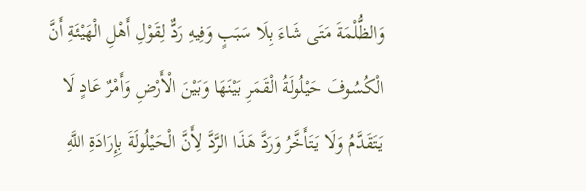وَالظُّلْمَةَ مَتَى شَاءَ بِلَا سَبَبٍ وَفِيهِ رَدٌّ لِقَوْلِ أَهْلِ الْهَيْئَةِ أَنَّ الْكُسُوفَ حَيْلُولَةُ الْقَمَرِ بَيْنَهَا وَبَيْنَ الْأَرْضِ وَأَمْرٌ عَادٍ لَا يَتَقَدَّمُ وَلَا يَتَأَخَّرُ وَرَدَّ هَذَا الرَّدَّ لِأَنَّ الْحَيْلُولَةَ بِإِرَادَةِ اللَّهِ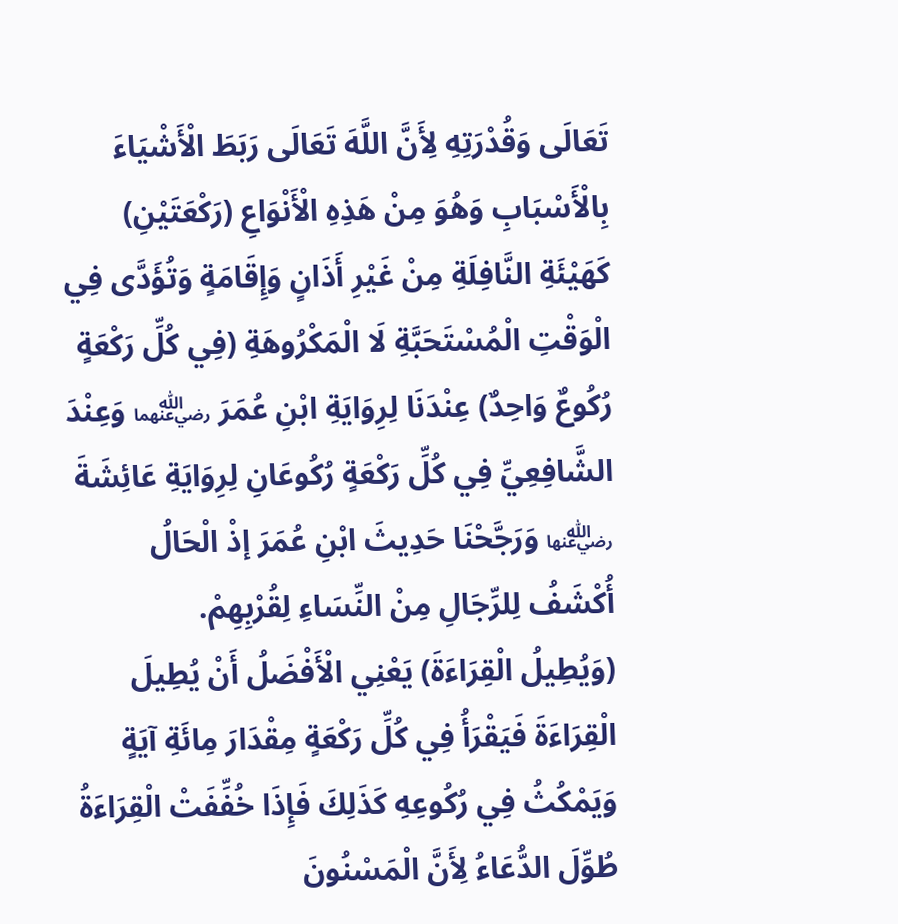تَعَالَى وَقُدْرَتِهِ لِأَنَّ اللَّهَ تَعَالَى رَبَطَ الْأَشْيَاءَ بِالْأَسْبَابِ وَهُوَ مِنْ هَذِهِ الْأَنْوَاعِ (رَكْعَتَيْنِ) كَهَيْئَةِ النَّافِلَةِ مِنْ غَيْرِ أَذَانٍ وَإِقَامَةٍ وَتُؤَدَّى فِي الْوَقْتِ الْمُسْتَحَبَّةِ لَا الْمَكْرُوهَةِ (فِي كُلِّ رَكْعَةٍ رُكُوعٌ وَاحِدٌ) عِنْدَنَا لِرِوَايَةِ ابْنِ عُمَرَ ﵄ وَعِنْدَ الشَّافِعِيِّ فِي كُلِّ رَكْعَةٍ رُكُوعَانِ لِرِوَايَةِ عَائِشَةَ ﵂ وَرَجَّحْنَا حَدِيثَ ابْنِ عُمَرَ إذْ الْحَالُ أُكْشَفُ لِلرِّجَالِ مِنْ النِّسَاءِ لِقُرْبِهِمْ.
(وَيُطِيلُ الْقِرَاءَةَ) يَعْنِي الْأَفْضَلُ أَنْ يُطِيلَ الْقِرَاءَةَ فَيَقْرَأُ فِي كُلِّ رَكْعَةٍ مِقْدَارَ مِائَةِ آيَةٍ وَيَمْكُثُ فِي رُكُوعِهِ كَذَلِكَ فَإِذَا خُفِّفَتْ الْقِرَاءَةُ طُوِّلَ الدُّعَاءُ لِأَنَّ الْمَسْنُونَ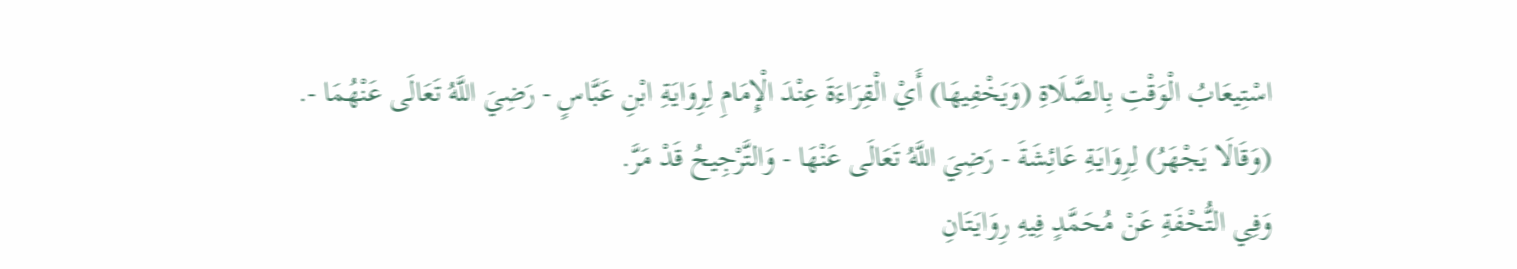اسْتِيعَابُ الْوَقْتِ بِالصَّلَاةِ (وَيَخْفِيهَا) أَيْ الْقِرَاءَةَ عِنْدَ الْإِمَامِ لِرِوَايَةِ ابْنِ عَبَّاسٍ - رَضِيَ اللَّهُ تَعَالَى عَنْهُمَا -.
(وَقَالَا يَجْهَرُ) لِرِوَايَةِ عَائِشَةَ - رَضِيَ اللَّهُ تَعَالَى عَنْهَا - وَالتَّرْجِيحُ قَدْ مَرَّ.
وَفِي التُّحْفَةِ عَنْ مُحَمَّدٍ فِيهِ رِوَايَتَانِ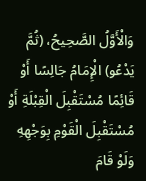وَالْأَوَّلُ الصَّحِيحُ، (ثُمَّ يَدْعُو) الْإِمَامُ جَالِسًا أَوْ قَائِمًا مُسْتَقْبِلَ الْقِبْلَةِ أَوْ مُسْتَقْبِلَ الْقَوْمِ بِوَجْهِهِ وَلَوْ قَامَ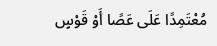مُعْتَمِدًا عَلَى عَصًا أَوْ قَوْسٍ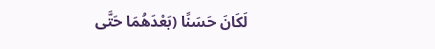لَكَانَ حَسَنًا (بَعْدَهُمَا حَتَّى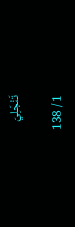تَنْجَلِيَ

1 / 138